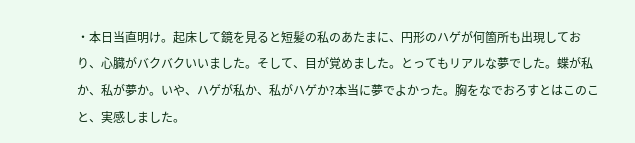・本日当直明け。起床して鏡を見ると短髪の私のあたまに、円形のハゲが何箇所も出現しており、心臓がバクバクいいました。そして、目が覚めました。とってもリアルな夢でした。蝶が私か、私が夢か。いや、ハゲが私か、私がハゲか?本当に夢でよかった。胸をなでおろすとはこのこと、実感しました。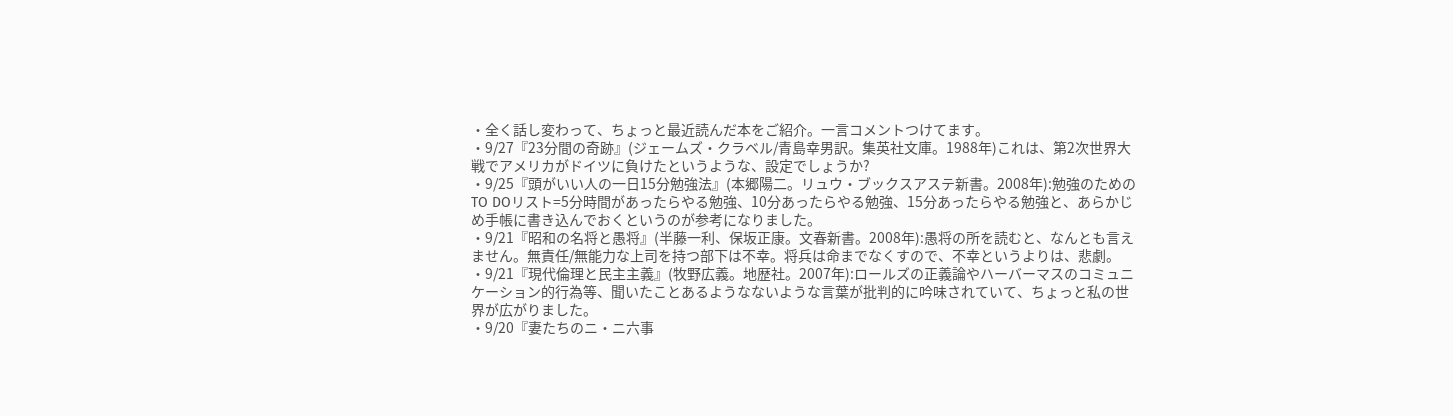・全く話し変わって、ちょっと最近読んだ本をご紹介。一言コメントつけてます。
・9/27『23分間の奇跡』(ジェームズ・クラベル/青島幸男訳。集英社文庫。1988年)これは、第2次世界大戦でアメリカがドイツに負けたというような、設定でしょうか?
・9/25『頭がいい人の一日15分勉強法』(本郷陽二。リュウ・ブックスアステ新書。2008年):勉強のためのTO DOリスト=5分時間があったらやる勉強、10分あったらやる勉強、15分あったらやる勉強と、あらかじめ手帳に書き込んでおくというのが参考になりました。
・9/21『昭和の名将と愚将』(半藤一利、保坂正康。文春新書。2008年):愚将の所を読むと、なんとも言えません。無責任/無能力な上司を持つ部下は不幸。将兵は命までなくすので、不幸というよりは、悲劇。
・9/21『現代倫理と民主主義』(牧野広義。地歴社。2007年):ロールズの正義論やハーバーマスのコミュニケーション的行為等、聞いたことあるようなないような言葉が批判的に吟味されていて、ちょっと私の世界が広がりました。
・9/20『妻たちのニ・ニ六事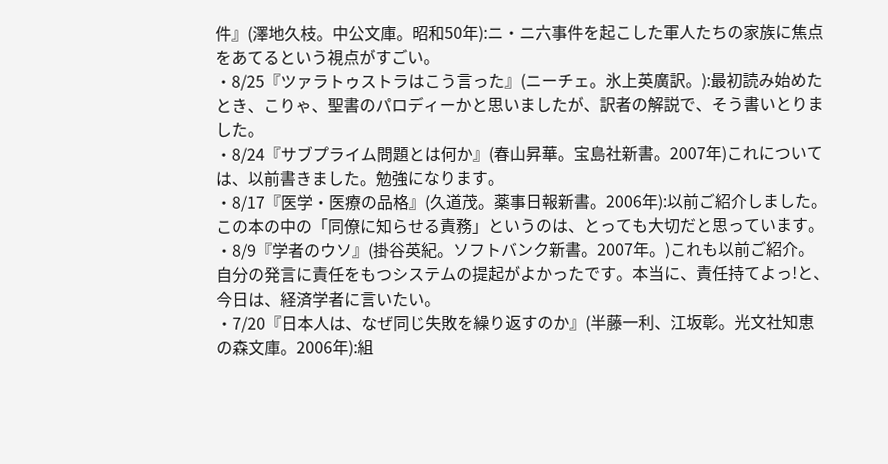件』(澤地久枝。中公文庫。昭和50年):ニ・ニ六事件を起こした軍人たちの家族に焦点をあてるという視点がすごい。
・8/25『ツァラトゥストラはこう言った』(ニーチェ。氷上英廣訳。):最初読み始めたとき、こりゃ、聖書のパロディーかと思いましたが、訳者の解説で、そう書いとりました。
・8/24『サブプライム問題とは何か』(春山昇華。宝島社新書。2007年)これについては、以前書きました。勉強になります。
・8/17『医学・医療の品格』(久道茂。薬事日報新書。2006年):以前ご紹介しました。この本の中の「同僚に知らせる責務」というのは、とっても大切だと思っています。
・8/9『学者のウソ』(掛谷英紀。ソフトバンク新書。2007年。)これも以前ご紹介。自分の発言に責任をもつシステムの提起がよかったです。本当に、責任持てよっ!と、今日は、経済学者に言いたい。
・7/20『日本人は、なぜ同じ失敗を繰り返すのか』(半藤一利、江坂彰。光文社知恵の森文庫。2006年):組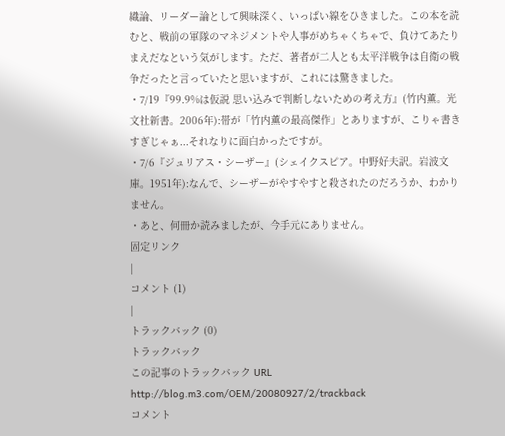織論、リーダー論として興味深く、いっぱい線をひきました。この本を読むと、戦前の軍隊のマネジメントや人事がめちゃくちゃで、負けてあたりまえだなという気がします。ただ、著者が二人とも太平洋戦争は自衛の戦争だったと言っていたと思いますが、これには驚きました。
・7/19『99.9%は仮説 思い込みで判断しないための考え方』(竹内薫。光文社新書。2006年):帯が「竹内薫の最高傑作」とありますが、こりゃ書きすぎじゃぁ...それなりに面白かったですが。
・7/6『ジュリアス・シーザー』(シェイクスピア。中野好夫訳。岩波文庫。1951年):なんで、シーザーがやすやすと殺されたのだろうか、わかりません。
・あと、何冊か読みましたが、今手元にありません。
固定リンク
|
コメント (1)
|
トラックバック (0)
トラックバック
この記事のトラックバック URL
http://blog.m3.com/OEM/20080927/2/trackback
コメント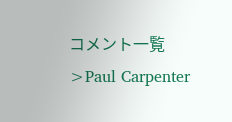コメント一覧
>Paul Carpenter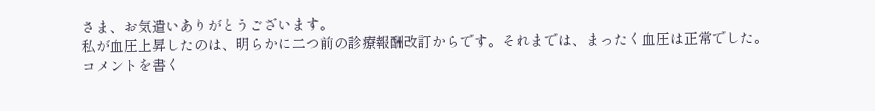さま、お気遣いありがとうございます。
私が血圧上昇したのは、明らかに二つ前の診療報酬改訂からです。それまでは、まったく血圧は正常でした。
コメントを書く